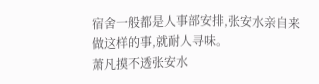宿舍一般都是人事部安排,张安水亲自来做这样的事,就耐人寻味。
萧凡摸不透张安水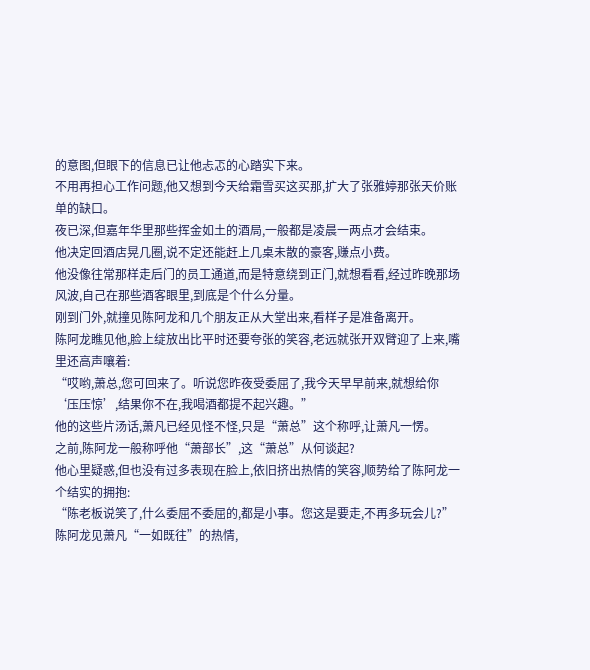的意图,但眼下的信息已让他忐忑的心踏实下来。
不用再担心工作问题,他又想到今天给霜雪买这买那,扩大了张雅婷那张天价账单的缺口。
夜已深,但嘉年华里那些挥金如土的酒局,一般都是凌晨一两点才会结束。
他决定回酒店晃几圈,说不定还能赶上几桌未散的豪客,赚点小费。
他没像往常那样走后门的员工通道,而是特意绕到正门,就想看看,经过昨晚那场风波,自己在那些酒客眼里,到底是个什么分量。
刚到门外,就撞见陈阿龙和几个朋友正从大堂出来,看样子是准备离开。
陈阿龙瞧见他,脸上绽放出比平时还要夸张的笑容,老远就张开双臂迎了上来,嘴里还高声嚷着:
“哎哟,萧总,您可回来了。听说您昨夜受委屈了,我今天早早前来,就想给你‘压压惊’,结果你不在,我喝酒都提不起兴趣。”
他的这些片汤话,萧凡已经见怪不怪,只是“萧总”这个称呼,让萧凡一愣。
之前,陈阿龙一般称呼他“萧部长”,这“萧总”从何谈起?
他心里疑惑,但也没有过多表现在脸上,依旧挤出热情的笑容,顺势给了陈阿龙一个结实的拥抱:
“陈老板说笑了,什么委屈不委屈的,都是小事。您这是要走,不再多玩会儿?”
陈阿龙见萧凡“一如既往”的热情,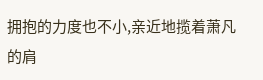拥抱的力度也不小,亲近地揽着萧凡的肩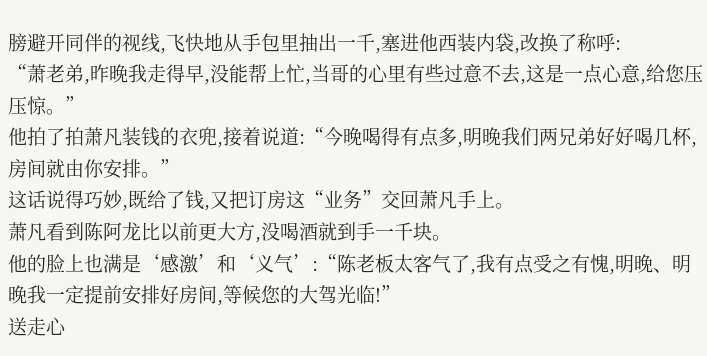膀避开同伴的视线,飞快地从手包里抽出一千,塞进他西装内袋,改换了称呼:
“萧老弟,昨晚我走得早,没能帮上忙,当哥的心里有些过意不去,这是一点心意,给您压压惊。”
他拍了拍萧凡装钱的衣兜,接着说道:“今晚喝得有点多,明晚我们两兄弟好好喝几杯,房间就由你安排。”
这话说得巧妙,既给了钱,又把订房这“业务”交回萧凡手上。
萧凡看到陈阿龙比以前更大方,没喝酒就到手一千块。
他的脸上也满是‘感激’和‘义气’:“陈老板太客气了,我有点受之有愧,明晚、明晚我一定提前安排好房间,等候您的大驾光临!”
送走心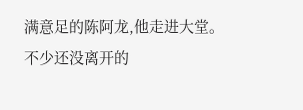满意足的陈阿龙,他走进大堂。
不少还没离开的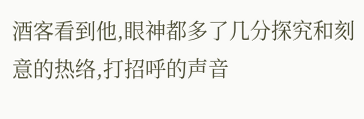酒客看到他,眼神都多了几分探究和刻意的热络,打招呼的声音